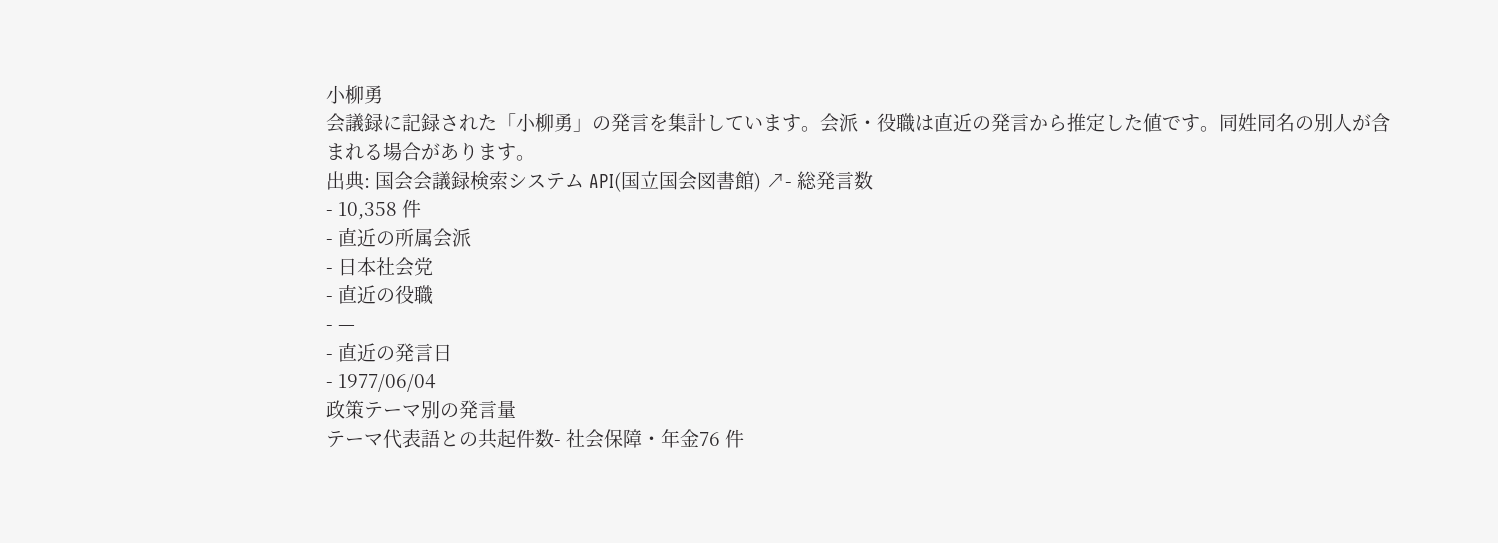小柳勇
会議録に記録された「小柳勇」の発言を集計しています。会派・役職は直近の発言から推定した値です。同姓同名の別人が含まれる場合があります。
出典: 国会会議録検索システム API(国立国会図書館) ↗- 総発言数
- 10,358 件
- 直近の所属会派
- 日本社会党
- 直近の役職
- —
- 直近の発言日
- 1977/06/04
政策テーマ別の発言量
テーマ代表語との共起件数- 社会保障・年金76 件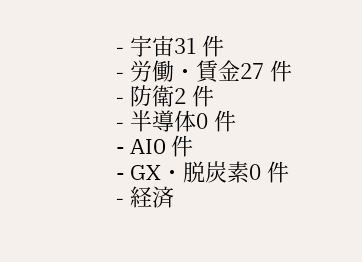- 宇宙31 件
- 労働・賃金27 件
- 防衛2 件
- 半導体0 件
- AI0 件
- GX・脱炭素0 件
- 経済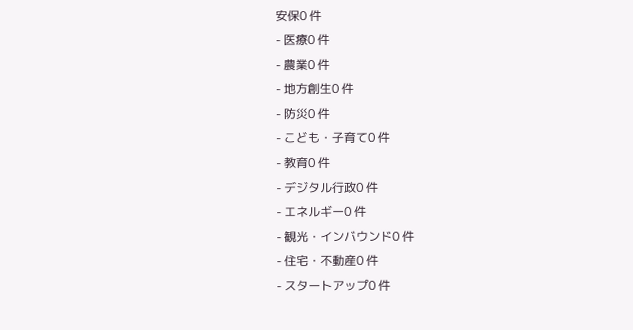安保0 件
- 医療0 件
- 農業0 件
- 地方創生0 件
- 防災0 件
- こども・子育て0 件
- 教育0 件
- デジタル行政0 件
- エネルギー0 件
- 観光・インバウンド0 件
- 住宅・不動産0 件
- スタートアップ0 件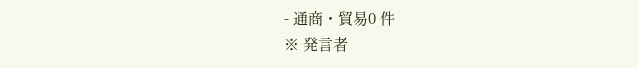- 通商・貿易0 件
※ 発言者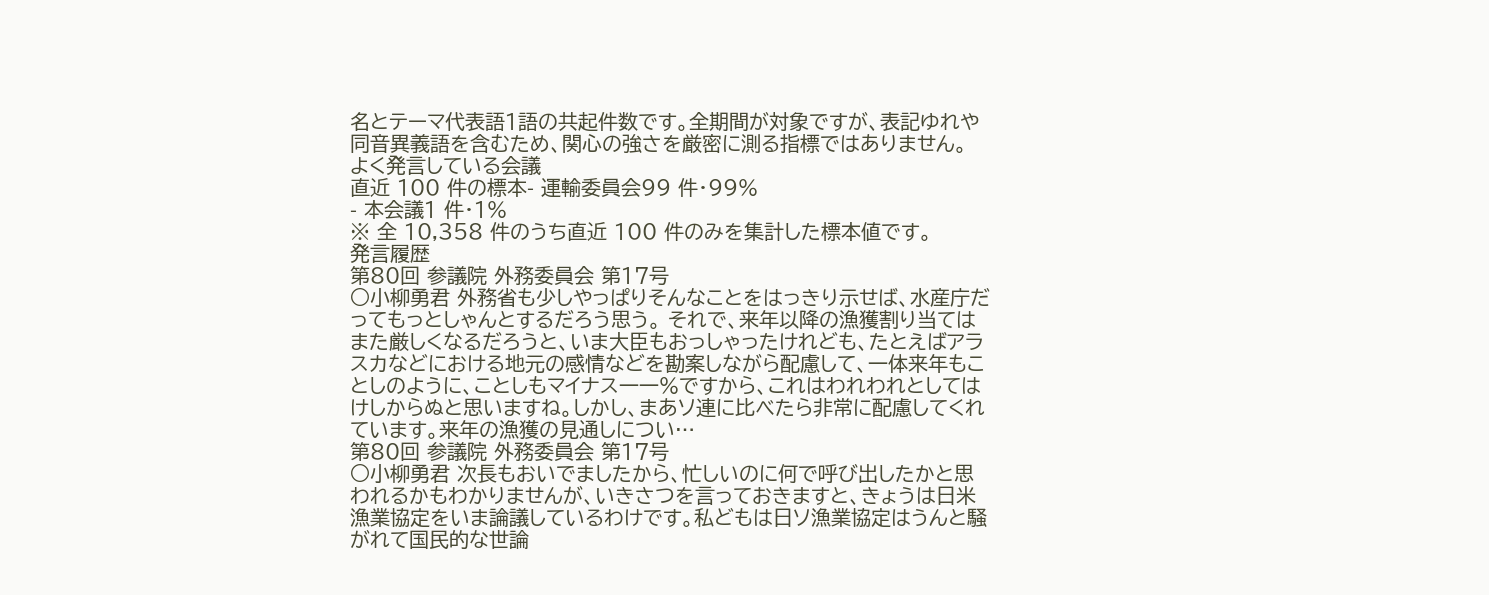名とテーマ代表語1語の共起件数です。全期間が対象ですが、表記ゆれや 同音異義語を含むため、関心の強さを厳密に測る指標ではありません。
よく発言している会議
直近 100 件の標本- 運輸委員会99 件・99%
- 本会議1 件・1%
※ 全 10,358 件のうち直近 100 件のみを集計した標本値です。
発言履歴
第80回 参議院 外務委員会 第17号
○小柳勇君 外務省も少しやっぱりそんなことをはっきり示せば、水産庁だってもっとしゃんとするだろう思う。 それで、来年以降の漁獲割り当てはまた厳しくなるだろうと、いま大臣もおっしゃったけれども、たとえばアラスカなどにおける地元の感情などを勘案しながら配慮して、一体来年もことしのように、ことしもマイナス一一%ですから、これはわれわれとしてはけしからぬと思いますね。しかし、まあソ連に比べたら非常に配慮してくれています。来年の漁獲の見通しについ…
第80回 参議院 外務委員会 第17号
○小柳勇君 次長もおいでましたから、忙しいのに何で呼び出したかと思われるかもわかりませんが、いきさつを言っておきますと、きょうは日米漁業協定をいま論議しているわけです。私どもは日ソ漁業協定はうんと騒がれて国民的な世論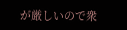が厳しいので衆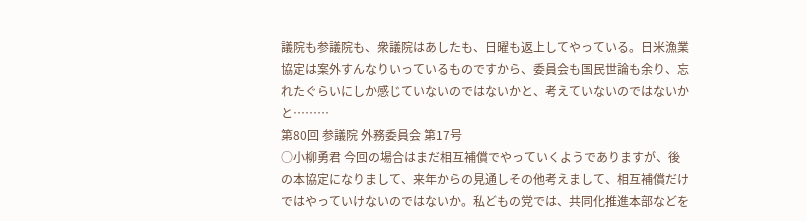議院も参議院も、衆議院はあしたも、日曜も返上してやっている。日米漁業協定は案外すんなりいっているものですから、委員会も国民世論も余り、忘れたぐらいにしか感じていないのではないかと、考えていないのではないかと………
第80回 参議院 外務委員会 第17号
○小柳勇君 今回の場合はまだ相互補償でやっていくようでありますが、後の本協定になりまして、来年からの見通しその他考えまして、相互補償だけではやっていけないのではないか。私どもの党では、共同化推進本部などを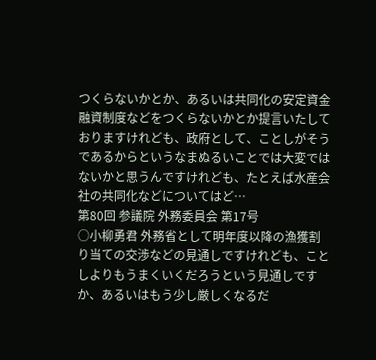つくらないかとか、あるいは共同化の安定資金融資制度などをつくらないかとか提言いたしておりますけれども、政府として、ことしがそうであるからというなまぬるいことでは大変ではないかと思うんですけれども、たとえば水産会社の共同化などについてはど…
第80回 参議院 外務委員会 第17号
○小柳勇君 外務省として明年度以降の漁獲割り当ての交渉などの見通しですけれども、ことしよりもうまくいくだろうという見通しですか、あるいはもう少し厳しくなるだ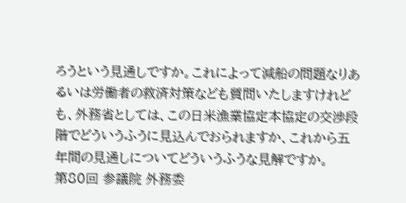ろうという見通しですか。これによって減船の問題なりあるいは労働者の救済対策なども質問いたしますけれども、外務省としては、この日米漁業協定本協定の交渉段階でどういうふうに見込んでおられますか、これから五年間の見通しについてどういうふうな見解ですか。
第80回 参議院 外務委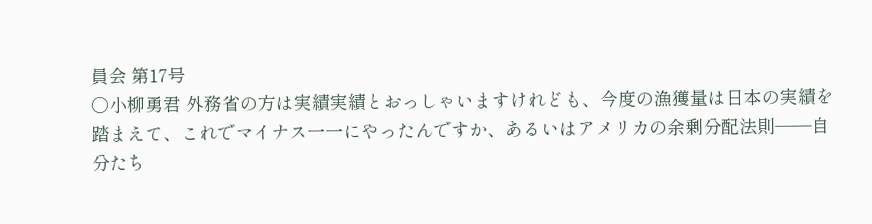員会 第17号
○小柳勇君 外務省の方は実績実績とおっしゃいますけれども、今度の漁獲量は日本の実績を踏まえて、これでマイナス一一にやったんですか、あるいはアメリカの余剰分配法則——自分たち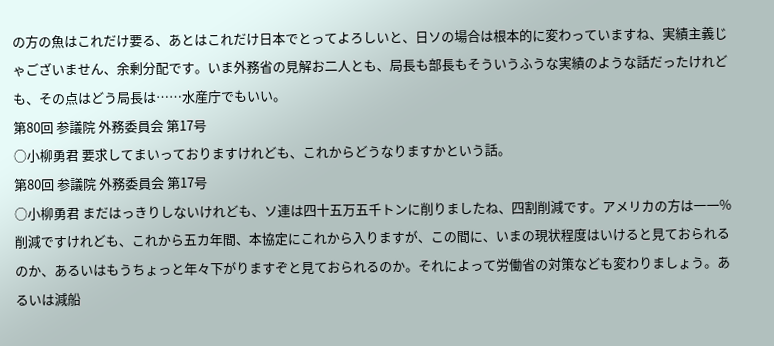の方の魚はこれだけ要る、あとはこれだけ日本でとってよろしいと、日ソの場合は根本的に変わっていますね、実績主義じゃございません、余剰分配です。いま外務省の見解お二人とも、局長も部長もそういうふうな実績のような話だったけれども、その点はどう局長は……水産庁でもいい。
第80回 参議院 外務委員会 第17号
○小柳勇君 要求してまいっておりますけれども、これからどうなりますかという話。
第80回 参議院 外務委員会 第17号
○小柳勇君 まだはっきりしないけれども、ソ連は四十五万五千トンに削りましたね、四割削減です。アメリカの方は一一%削減ですけれども、これから五カ年間、本協定にこれから入りますが、この間に、いまの現状程度はいけると見ておられるのか、あるいはもうちょっと年々下がりますぞと見ておられるのか。それによって労働省の対策なども変わりましょう。あるいは減船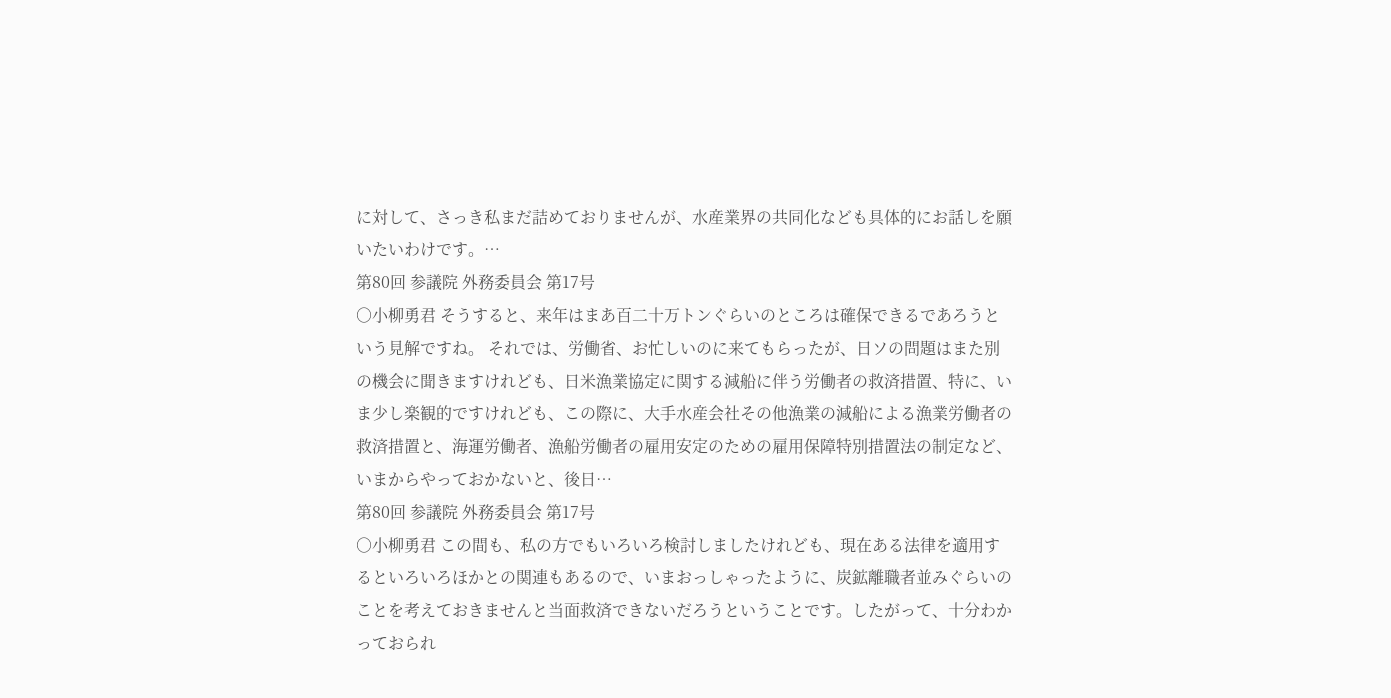に対して、さっき私まだ詰めておりませんが、水産業界の共同化なども具体的にお話しを願いたいわけです。…
第80回 参議院 外務委員会 第17号
○小柳勇君 そうすると、来年はまあ百二十万トンぐらいのところは確保できるであろうという見解ですね。 それでは、労働省、お忙しいのに来てもらったが、日ソの問題はまた別の機会に聞きますけれども、日米漁業協定に関する減船に伴う労働者の救済措置、特に、いま少し楽観的ですけれども、この際に、大手水産会社その他漁業の減船による漁業労働者の救済措置と、海運労働者、漁船労働者の雇用安定のための雇用保障特別措置法の制定など、いまからやっておかないと、後日…
第80回 参議院 外務委員会 第17号
○小柳勇君 この間も、私の方でもいろいろ検討しましたけれども、現在ある法律を適用するといろいろほかとの関連もあるので、いまおっしゃったように、炭鉱離職者並みぐらいのことを考えておきませんと当面救済できないだろうということです。したがって、十分わかっておられ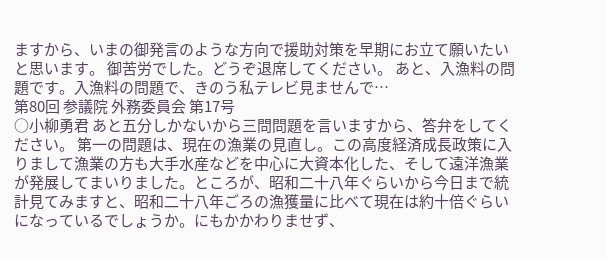ますから、いまの御発言のような方向で援助対策を早期にお立て願いたいと思います。 御苦労でした。どうぞ退席してください。 あと、入漁料の問題です。入漁料の問題で、きのう私テレビ見ませんで…
第80回 参議院 外務委員会 第17号
○小柳勇君 あと五分しかないから三問問題を言いますから、答弁をしてください。 第一の問題は、現在の漁業の見直し。この高度経済成長政策に入りまして漁業の方も大手水産などを中心に大資本化した、そして遠洋漁業が発展してまいりました。ところが、昭和二十八年ぐらいから今日まで統計見てみますと、昭和二十八年ごろの漁獲量に比べて現在は約十倍ぐらいになっているでしょうか。にもかかわりませず、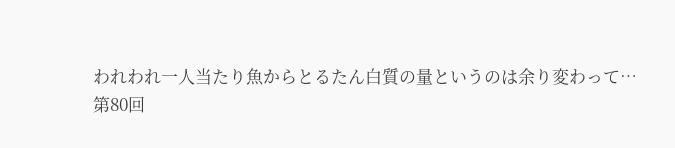われわれ一人当たり魚からとるたん白質の量というのは余り変わって…
第80回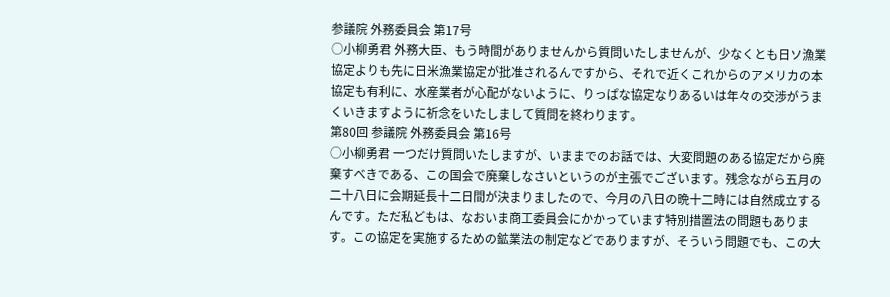参議院 外務委員会 第17号
○小柳勇君 外務大臣、もう時間がありませんから質問いたしませんが、少なくとも日ソ漁業協定よりも先に日米漁業協定が批准されるんですから、それで近くこれからのアメリカの本協定も有利に、水産業者が心配がないように、りっぱな協定なりあるいは年々の交渉がうまくいきますように祈念をいたしまして質問を終わります。
第80回 参議院 外務委員会 第16号
○小柳勇君 一つだけ質問いたしますが、いままでのお話では、大変問題のある協定だから廃棄すべきである、この国会で廃棄しなさいというのが主張でございます。残念ながら五月の二十八日に会期延長十二日間が決まりましたので、今月の八日の晩十二時には自然成立するんです。ただ私どもは、なおいま商工委員会にかかっています特別措置法の問題もあります。この協定を実施するための鉱業法の制定などでありますが、そういう問題でも、この大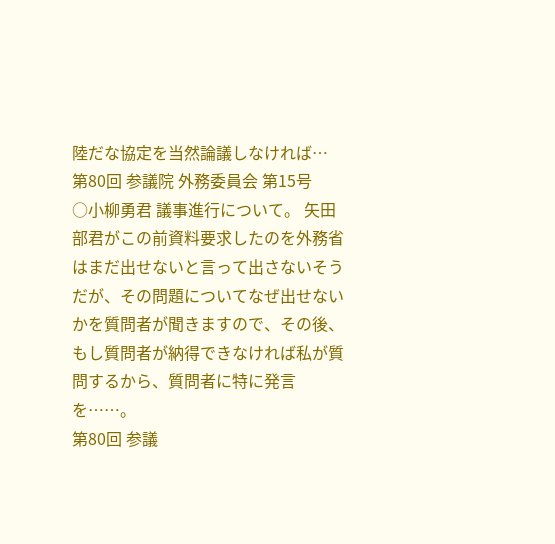陸だな協定を当然論議しなければ…
第80回 参議院 外務委員会 第15号
○小柳勇君 議事進行について。 矢田部君がこの前資料要求したのを外務省はまだ出せないと言って出さないそうだが、その問題についてなぜ出せないかを質問者が聞きますので、その後、もし質問者が納得できなければ私が質問するから、質問者に特に発言を……。
第80回 参議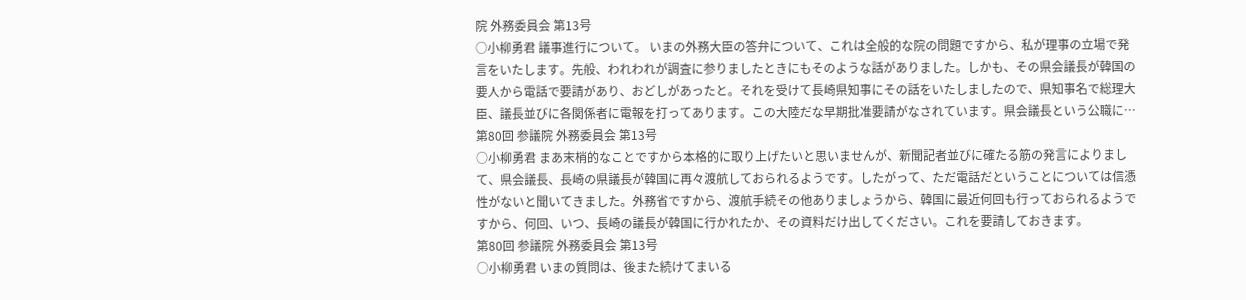院 外務委員会 第13号
○小柳勇君 議事進行について。 いまの外務大臣の答弁について、これは全般的な院の問題ですから、私が理事の立場で発言をいたします。先般、われわれが調査に参りましたときにもそのような話がありました。しかも、その県会議長が韓国の要人から電話で要請があり、おどしがあったと。それを受けて長崎県知事にその話をいたしましたので、県知事名で総理大臣、議長並びに各関係者に電報を打ってあります。この大陸だな早期批准要請がなされています。県会議長という公職に…
第80回 参議院 外務委員会 第13号
○小柳勇君 まあ末梢的なことですから本格的に取り上げたいと思いませんが、新聞記者並びに確たる筋の発言によりまして、県会議長、長崎の県議長が韓国に再々渡航しておられるようです。したがって、ただ電話だということについては信憑性がないと聞いてきました。外務省ですから、渡航手続その他ありましょうから、韓国に最近何回も行っておられるようですから、何回、いつ、長崎の議長が韓国に行かれたか、その資料だけ出してください。これを要請しておきます。
第80回 参議院 外務委員会 第13号
○小柳勇君 いまの質問は、後また続けてまいる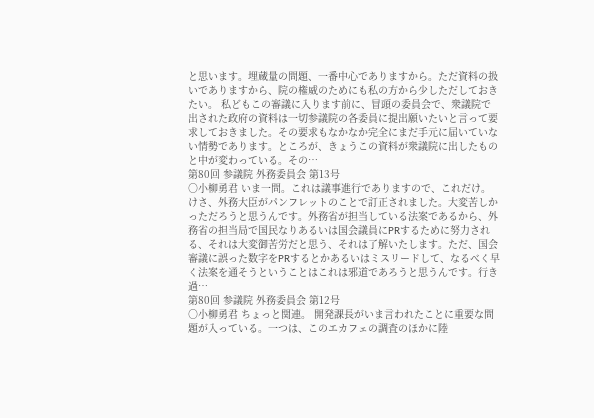と思います。埋蔵量の問題、一番中心でありますから。ただ資料の扱いでありますから、院の権威のためにも私の方から少しただしておきたい。 私どもこの審議に入ります前に、冒頭の委員会で、衆議院で出された政府の資料は一切参議院の各委員に提出願いたいと言って要求しておきました。その要求もなかなか完全にまだ手元に届いていない情勢であります。ところが、きょうこの資料が衆議院に出したものと中が変わっている。その…
第80回 参議院 外務委員会 第13号
○小柳勇君 いま一問。これは議事進行でありますので、これだけ。 けさ、外務大臣がパンフレットのことで訂正されました。大変苦しかっただろうと思うんです。外務省が担当している法案であるから、外務省の担当局で国民なりあるいは国会議員にPRするために努力される、それは大変御苦労だと思う、それは了解いたします。ただ、国会審議に誤った数字をPRするとかあるいはミスリードして、なるべく早く法案を通そうということはこれは邪道であろうと思うんです。行き過…
第80回 参議院 外務委員会 第12号
○小柳勇君 ちょっと関連。 開発課長がいま言われたことに重要な問題が入っている。一つは、このエカフェの調査のほかに陸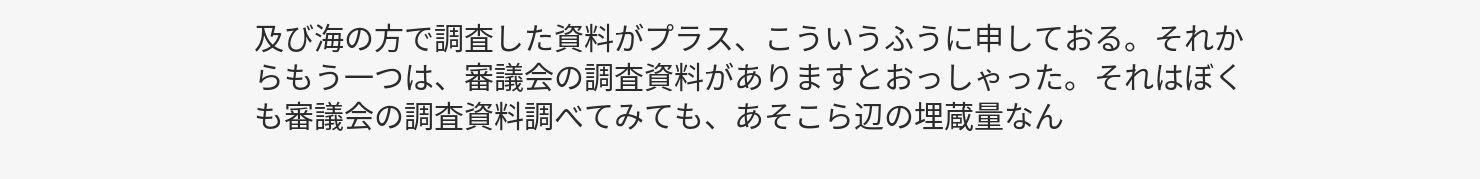及び海の方で調査した資料がプラス、こういうふうに申しておる。それからもう一つは、審議会の調査資料がありますとおっしゃった。それはぼくも審議会の調査資料調べてみても、あそこら辺の埋蔵量なん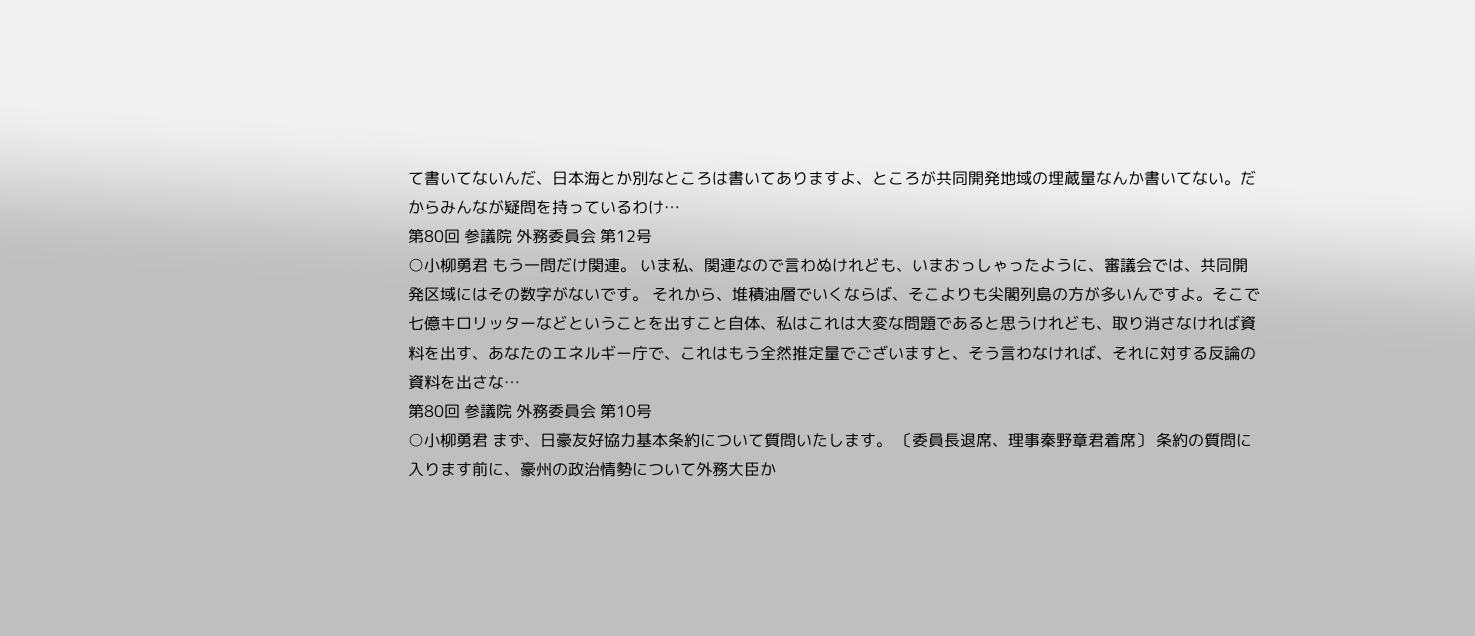て書いてないんだ、日本海とか別なところは書いてありますよ、ところが共同開発地域の埋蔵量なんか書いてない。だからみんなが疑問を持っているわけ…
第80回 参議院 外務委員会 第12号
○小柳勇君 もう一問だけ関連。 いま私、関連なので言わぬけれども、いまおっしゃったように、審議会では、共同開発区域にはその数字がないです。 それから、堆積油層でいくならば、そこよりも尖閣列島の方が多いんですよ。そこで七億キロリッターなどということを出すこと自体、私はこれは大変な問題であると思うけれども、取り消さなければ資料を出す、あなたのエネルギー庁で、これはもう全然推定量でございますと、そう言わなければ、それに対する反論の資料を出さな…
第80回 参議院 外務委員会 第10号
○小柳勇君 まず、日豪友好協力基本条約について質問いたします。 〔委員長退席、理事秦野章君着席〕 条約の質問に入ります前に、豪州の政治情勢について外務大臣か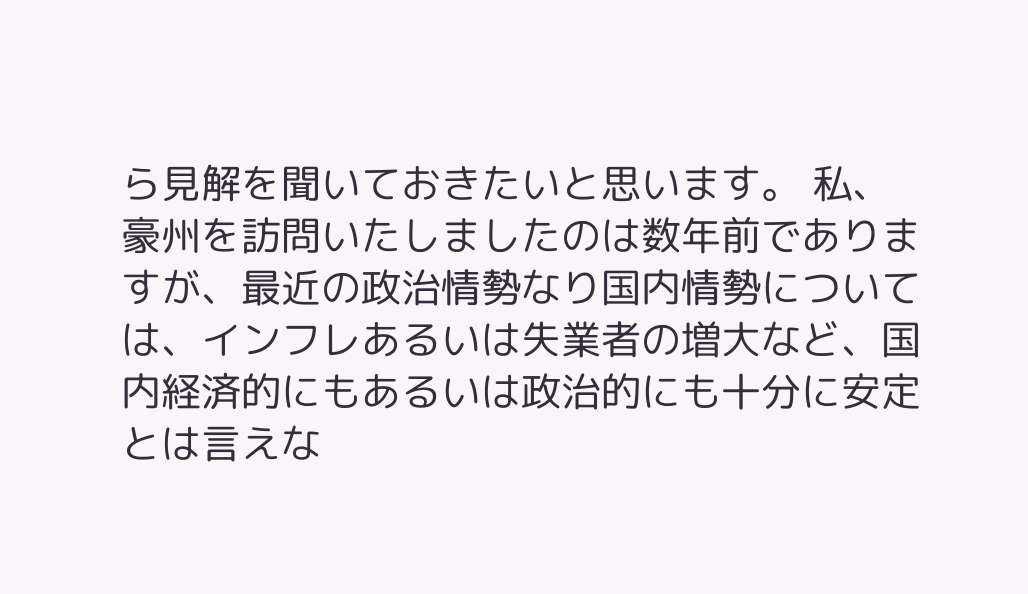ら見解を聞いておきたいと思います。 私、豪州を訪問いたしましたのは数年前でありますが、最近の政治情勢なり国内情勢については、インフレあるいは失業者の増大など、国内経済的にもあるいは政治的にも十分に安定とは言えな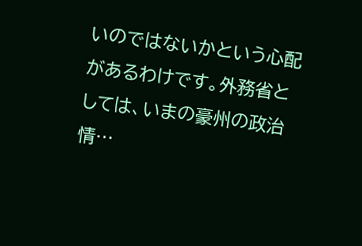いのではないかという心配があるわけです。外務省としては、いまの豪州の政治情…